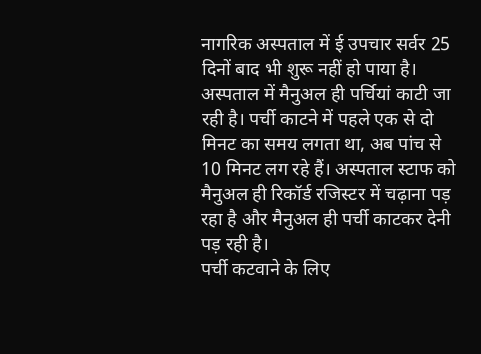नागरिक अस्पताल में ई उपचार सर्वर 25 दिनों बाद भी शुरू नहीं हो पाया है। अस्पताल में मैनुअल ही पर्चियां काटी जा रही है। पर्ची काटने में पहले एक से दो मिनट का समय लगता था, अब पांच से 10 मिनट लग रहे हैं। अस्पताल स्टाफ को मैनुअल ही रिकॉर्ड रजिस्टर में चढ़ाना पड़ रहा है और मैनुअल ही पर्ची काटकर देनी पड़ रही है।
पर्ची कटवाने के लिए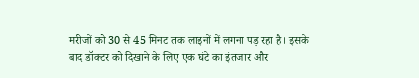मरीजों को 30 से 45 मिनट तक लाइनों में लगना पड़ रहा है। इसके बाद डॉक्टर को दिखाने के लिए एक घंटे का इंतजार और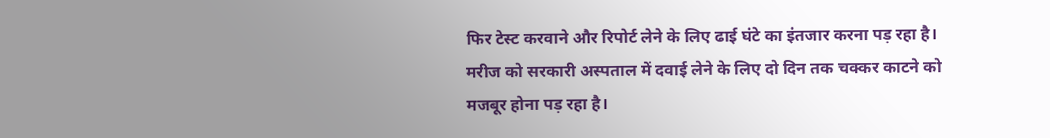फिर टेस्ट करवाने और रिपोर्ट लेने के लिए ढाई घंटे का इंतजार करना पड़ रहा है। मरीज को सरकारी अस्पताल में दवाई लेने के लिए दो दिन तक चक्कर काटने को मजबूर होना पड़ रहा है।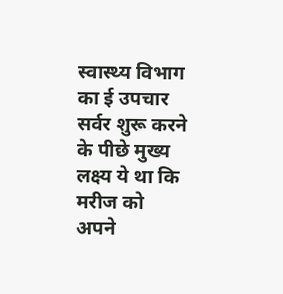स्वास्थ्य विभाग का ई उपचार सर्वर शुरू करने के पीछे मुख्य लक्ष्य ये था कि मरीज को अपने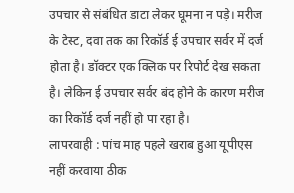उपचार से संबंधित डाटा लेकर घूमना न पड़े। मरीज के टेस्ट, दवा तक का रिकॉर्ड ई उपचार सर्वर में दर्ज होता है। डॉक्टर एक क्लिक पर रिपोर्ट देख सकता है। लेकिन ई उपचार सर्वर बंद होने के कारण मरीज का रिकॉर्ड दर्ज नहीं हो पा रहा है।
लापरवाही : पांच माह पहले खराब हुआ यूपीएस नहीं करवाया ठीक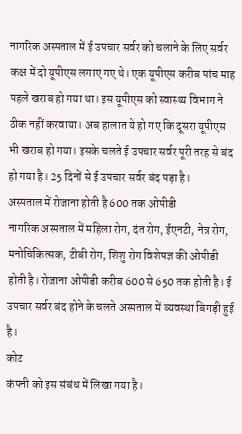नागरिक अस्पताल में ई उपचार सर्वर को चलाने के लिए सर्वर कक्ष में दो यूपीएस लगाए गए थे। एक यूपीएस करीब पांच माह पहले खराब हो गया था। इस यूपीएस को स्वास्थ्य विभाग ने ठीक नहीं करवाया। अब हालात ये हो गए कि दूसरा यूपीएस भी खराब हो गया। इसके चलते ई उपचार सर्वर पूरी तरह से बंद हो गया है। 25 दिनों से ई उपचार सर्वर बंद पड़ा है।
अस्पताल में रोजाना होती है 600 तक ओपीडी
नागरिक अस्पताल में महिला रोग, दंत रोग, ईएनटी, नेत्र रोग, मनोचिकित्सक, टीबी रोग, शिशु रोग विशेषज्ञ की ओपीडी होती है। रोजाना ओपीडी करीब 600 से 650 तक होती है। ई उपचार सर्वर बंद होने के चलते अस्पताल में व्यवस्था बिगड़ी हुई है।
कोट
कंपनी को इस संबंध में लिखा गया है।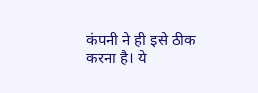कंपनी ने ही इसे ठीक करना है। ये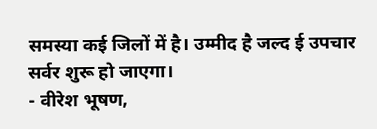समस्या कई जिलों में है। उम्मीद है जल्द ई उपचार सर्वर शुरू हो जाएगा।
- वीरेश भूषण,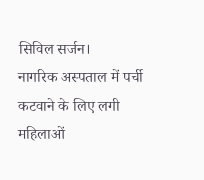सिविल सर्जन।
नागरिक अस्पताल में पर्ची कटवाने के लिए लगी महिलाओं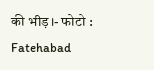की भीड़।- फोटो : Fatehabad